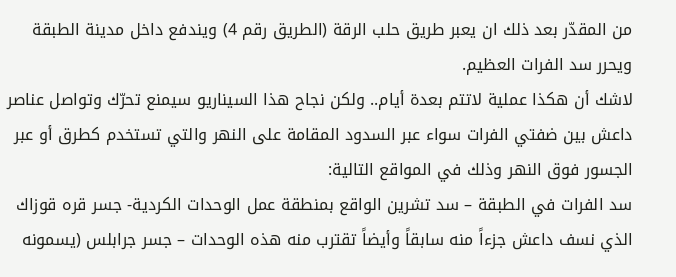من المقدّر بعد ذلك ان يعبر طريق حلب الرقة (الطريق رقم 4) ويندفع داخل مدينة الطبقة ويحرر سد الفرات العظيم.
لاشك أن هكذا عملية لاتتم بعدة أيام.. ولكن نجاح هذا السيناريو سيمنع تحرّك وتواصل عناصر داعش بين ضفتي الفرات سواء عبر السدود المقامة على النهر والتي تستخدم كطرق أو عبر الجسور فوق النهر وذلك في المواقع التالية:
سد الفرات في الطبقة – سد تشرين الواقع بمنطقة عمل الوحدات الكردية- جسر قره قوزاك الذي نسف داعش جزءاً منه سابقاً وأيضاً تقترب منه هذه الوحدات – جسر جرابلس (يسمونه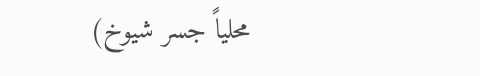محلياً جسر شيوخ)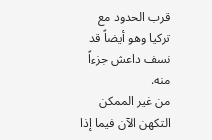قرب الحدود مع تركيا وهو أيضاً قد نسف داعش جزءاً منه.
من غير الممكن التكهن الآن فيما إذا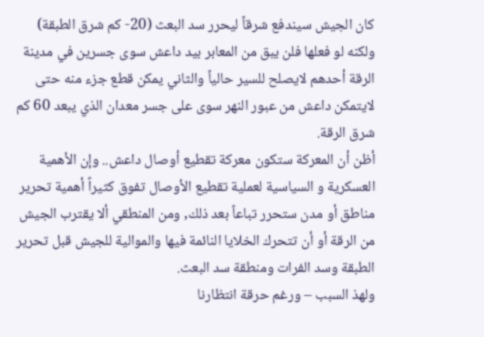كان الجيش سيندفع شرقاً ليحرر سد البعث (20- كم شرق الطبقة) ولكنه لو فعلها فلن يبق من المعابر بيد داعش سوى جسرين في مدينة الرقة أحدهم لايصلح للسير حالياً والثاني يمكن قطع جزء منه حتى لايتمكن داعش من عبور النهر سوى على جسر معدان الذي يبعد 60 كم شرق الرقة.
أظن أن المعركة ستكون معركة تقطيع أوصال داعش.. وإن الأهمية العسكرية و السياسية لعملية تقطيع الأوصال تفوق كثيراً أهمية تحرير مناطق أو مدن ستحرر تباعاً بعد ذلك, ومن المنطقي ألا يقترب الجيش من الرقة أو أن تتحرك الخلايا النائمة فيها والموالية للجيش قبل تحرير الطبقة وسد الفرات ومنطقة سد البعث.
ولهذ السبب – ورغم حرقة انتظارنا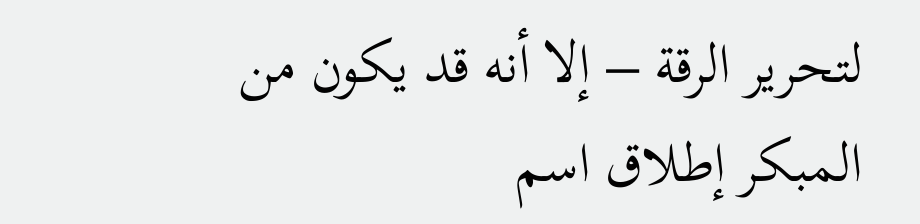لتحرير الرقة – إلا أنه قد يكون من المبكر إطلاق اسم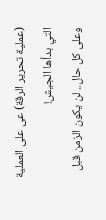(عملية تحرير الرقة) عى على العملية التي بدأها الجيش!
وعلى كل حال.. لن يكون الزمن قبل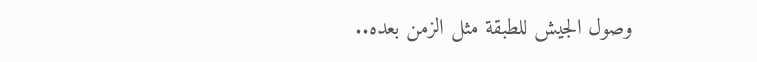وصول الجيش للطبقة مثل الزمن بعده..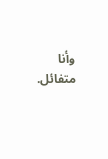وأنا متفائل.